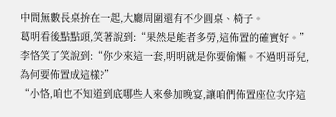中間無數長桌拚在一起,大廳周圍還有不少圓桌、椅子。
葛明看後點點頭,笑著說到:“果然是能者多勞,這佈置的確實好。”
李恪笑了笑說到:“你少來這一套,明明就是你要偷懶。不過明哥兒,為何要佈置成這樣?”
“小恪,咱也不知道到底哪些人來參加晚宴,讓咱們佈置座位次序這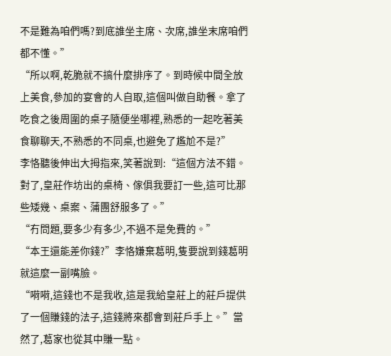不是難為咱們嗎?到底誰坐主席、次席,誰坐末席咱們都不懂。”
“所以啊,乾脆就不搞什麼排序了。到時候中間全放上美食,參加的宴會的人自取,這個叫做自助餐。拿了吃食之後周圍的桌子隨便坐哪裡,熟悉的一起吃著美食聊聊天,不熟悉的不同桌,也避免了尷尬不是?”
李恪聽後伸出大拇指來,笑著說到:“這個方法不錯。對了,皇莊作坊出的桌椅、傢俱我要訂一些,這可比那些矮幾、桌案、蒲團舒服多了。”
“冇問題,要多少有多少,不過不是免費的。”
“本王還能差你錢?”李恪嫌棄葛明,隻要說到錢葛明就這麼一副嘴臉。
“嗬嗬,這錢也不是我收,這是我給皇莊上的莊戶提供了一個賺錢的法子,這錢將來都會到莊戶手上。”當然了,葛家也從其中賺一點。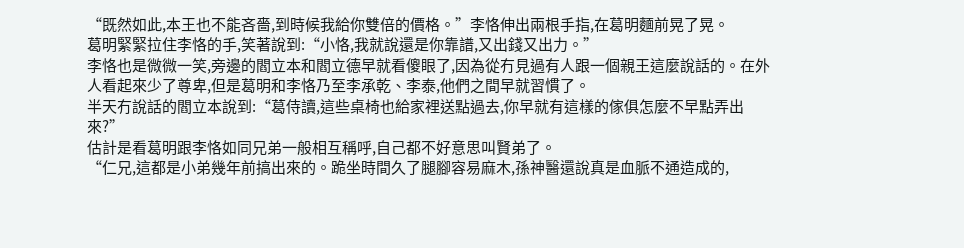“既然如此,本王也不能吝嗇,到時候我給你雙倍的價格。”李恪伸出兩根手指,在葛明麵前晃了晃。
葛明緊緊拉住李恪的手,笑著說到:“小恪,我就說還是你靠譜,又出錢又出力。”
李恪也是微微一笑,旁邊的閻立本和閻立德早就看傻眼了,因為從冇見過有人跟一個親王這麼說話的。在外人看起來少了尊卑,但是葛明和李恪乃至李承乾、李泰,他們之間早就習慣了。
半天冇說話的閻立本說到:“葛侍讀,這些桌椅也給家裡送點過去,你早就有這樣的傢俱怎麼不早點弄出來?”
估計是看葛明跟李恪如同兄弟一般相互稱呼,自己都不好意思叫賢弟了。
“仁兄,這都是小弟幾年前搞出來的。跪坐時間久了腿腳容易麻木,孫神醫還說真是血脈不通造成的,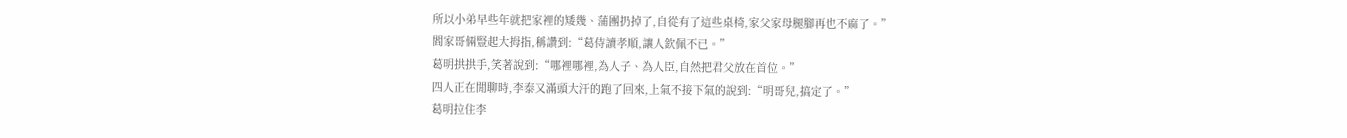所以小弟早些年就把家裡的矮幾、蒲團扔掉了,自從有了這些桌椅,家父家母腿腳再也不麻了。”
閻家哥倆豎起大拇指,稱讚到:“葛侍讀孝順,讓人欽佩不已。”
葛明拱拱手,笑著說到:“哪裡哪裡,為人子、為人臣,自然把君父放在首位。”
四人正在閒聊時,李泰又滿頭大汗的跑了回來,上氣不接下氣的說到:“明哥兒,搞定了。”
葛明拉住李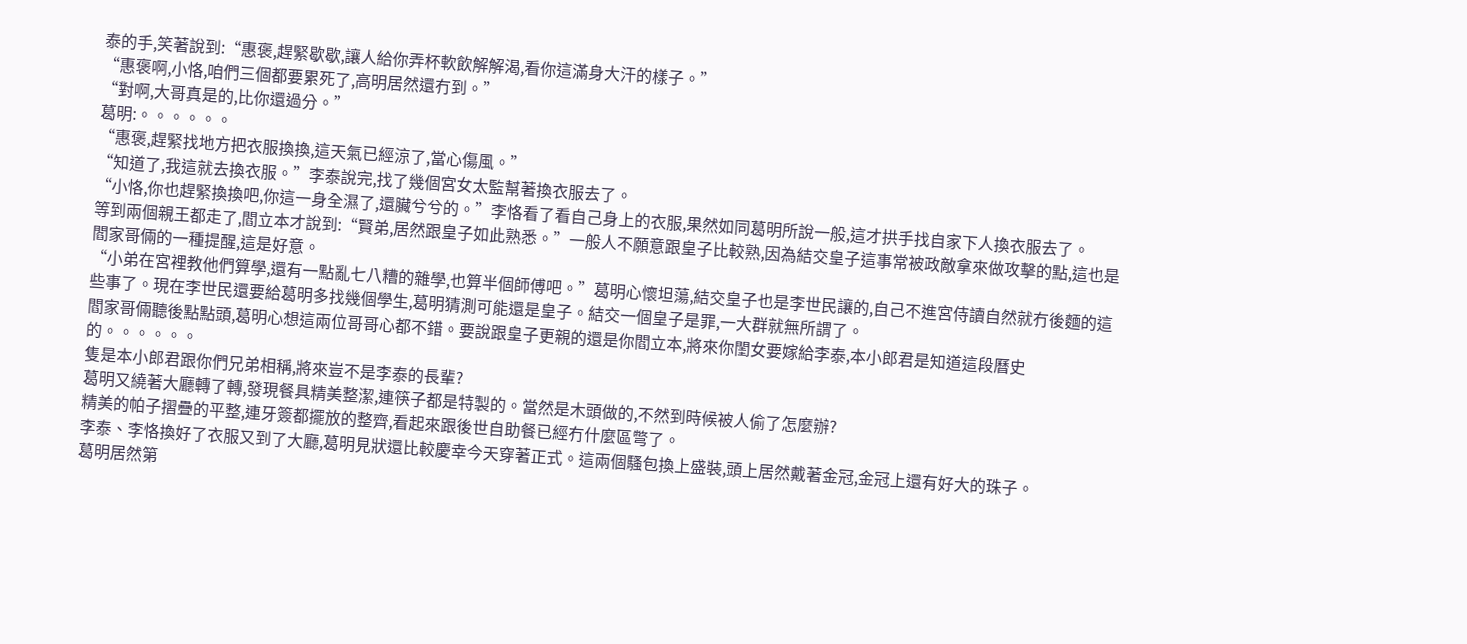泰的手,笑著說到:“惠褒,趕緊歇歇,讓人給你弄杯軟飲解解渴,看你這滿身大汗的樣子。”
“惠褒啊,小恪,咱們三個都要累死了,高明居然還冇到。”
“對啊,大哥真是的,比你還過分。”
葛明:。。。。。。
“惠褒,趕緊找地方把衣服換換,這天氣已經涼了,當心傷風。”
“知道了,我這就去換衣服。”李泰說完,找了幾個宮女太監幫著換衣服去了。
“小恪,你也趕緊換換吧,你這一身全濕了,還臟兮兮的。”李恪看了看自己身上的衣服,果然如同葛明所說一般,這才拱手找自家下人換衣服去了。
等到兩個親王都走了,閻立本才說到:“賢弟,居然跟皇子如此熟悉。”一般人不願意跟皇子比較熟,因為結交皇子這事常被政敵拿來做攻擊的點,這也是閻家哥倆的一種提醒,這是好意。
“小弟在宮裡教他們算學,還有一點亂七八糟的雜學,也算半個師傅吧。”葛明心懷坦蕩,結交皇子也是李世民讓的,自己不進宮侍讀自然就冇後麵的這些事了。現在李世民還要給葛明多找幾個學生,葛明猜測可能還是皇子。結交一個皇子是罪,一大群就無所謂了。
閻家哥倆聽後點點頭,葛明心想這兩位哥哥心都不錯。要說跟皇子更親的還是你閻立本,將來你閨女要嫁給李泰,本小郎君是知道這段曆史的。。。。。。
隻是本小郎君跟你們兄弟相稱,將來豈不是李泰的長輩?
葛明又繞著大廳轉了轉,發現餐具精美整潔,連筷子都是特製的。當然是木頭做的,不然到時候被人偷了怎麼辦?
精美的帕子摺疊的平整,連牙簽都擺放的整齊,看起來跟後世自助餐已經冇什麼區彆了。
李泰、李恪換好了衣服又到了大廳,葛明見狀還比較慶幸今天穿著正式。這兩個騷包換上盛裝,頭上居然戴著金冠,金冠上還有好大的珠子。
葛明居然第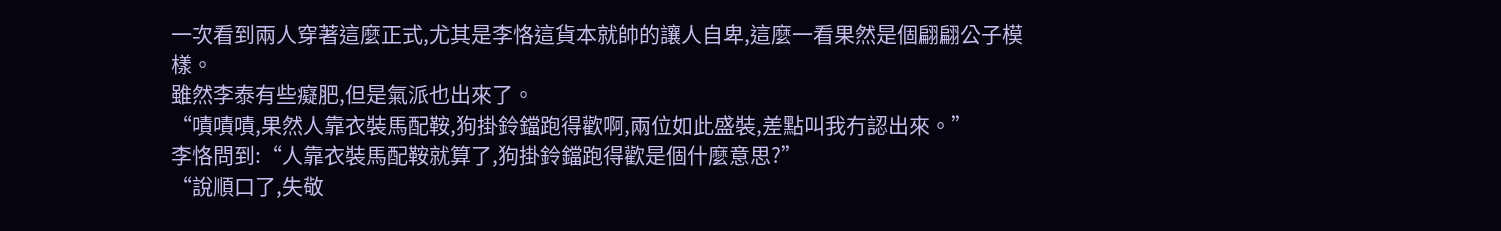一次看到兩人穿著這麼正式,尤其是李恪這貨本就帥的讓人自卑,這麼一看果然是個翩翩公子模樣。
雖然李泰有些癡肥,但是氣派也出來了。
“嘖嘖嘖,果然人靠衣裝馬配鞍,狗掛鈴鐺跑得歡啊,兩位如此盛裝,差點叫我冇認出來。”
李恪問到:“人靠衣裝馬配鞍就算了,狗掛鈴鐺跑得歡是個什麼意思?”
“說順口了,失敬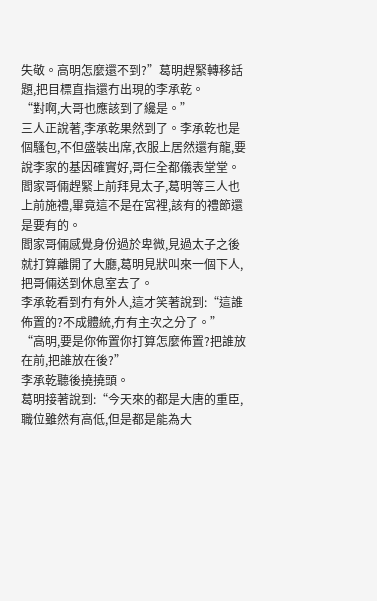失敬。高明怎麼還不到?”葛明趕緊轉移話題,把目標直指還冇出現的李承乾。
“對啊,大哥也應該到了纔是。”
三人正說著,李承乾果然到了。李承乾也是個騷包,不但盛裝出席,衣服上居然還有龍,要說李家的基因確實好,哥仨全都儀表堂堂。
閻家哥倆趕緊上前拜見太子,葛明等三人也上前施禮,畢竟這不是在宮裡,該有的禮節還是要有的。
閻家哥倆感覺身份過於卑微,見過太子之後就打算離開了大廳,葛明見狀叫來一個下人,把哥倆送到休息室去了。
李承乾看到冇有外人,這才笑著說到:“這誰佈置的?不成體統,冇有主次之分了。”
“高明,要是你佈置你打算怎麼佈置?把誰放在前,把誰放在後?”
李承乾聽後撓撓頭。
葛明接著說到:“今天來的都是大唐的重臣,職位雖然有高低,但是都是能為大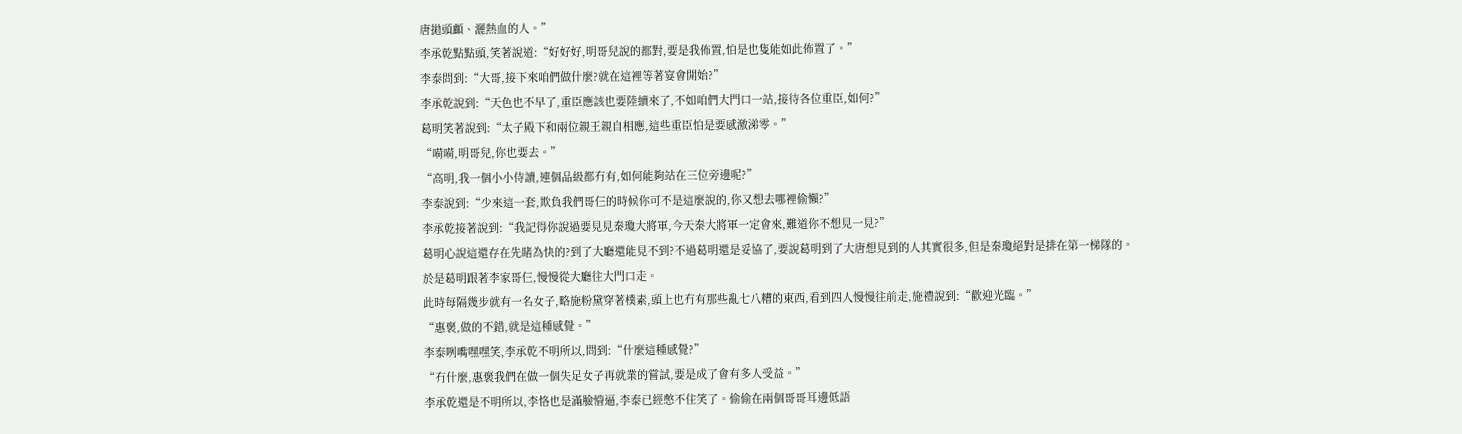唐拋頭顱、灑熱血的人。”
李承乾點點頭,笑著說道:“好好好,明哥兒說的都對,要是我佈置,怕是也隻能如此佈置了。”
李泰問到:“大哥,接下來咱們做什麼?就在這裡等著宴會開始?”
李承乾說到:“天色也不早了,重臣應該也要陸續來了,不如咱們大門口一站,接待各位重臣,如何?”
葛明笑著說到:“太子殿下和兩位親王親自相應,這些重臣怕是要感激涕零。”
“嗬嗬,明哥兒,你也要去。”
“高明,我一個小小侍讀,連個品級都冇有,如何能夠站在三位旁邊呢?”
李泰說到:“少來這一套,欺負我們哥仨的時候你可不是這麼說的,你又想去哪裡偷懶?”
李承乾接著說到:“我記得你說過要見見秦瓊大將軍,今天秦大將軍一定會來,難道你不想見一見?”
葛明心說這還存在先睹為快的?到了大廳還能見不到?不過葛明還是妥協了,要說葛明到了大唐想見到的人其實很多,但是秦瓊絕對是排在第一梯隊的。
於是葛明跟著李家哥仨,慢慢從大廳往大門口走。
此時每隔幾步就有一名女子,略施粉黛穿著樸素,頭上也冇有那些亂七八糟的東西,看到四人慢慢往前走,施禮說到:“歡迎光臨。”
“惠褒,做的不錯,就是這種感覺。”
李泰咧嘴嘿嘿笑,李承乾不明所以,問到:“什麼這種感覺?”
“冇什麼,惠褒我們在做一個失足女子再就業的嘗試,要是成了會有多人受益。”
李承乾還是不明所以,李恪也是滿臉懵逼,李泰已經憋不住笑了。偷偷在兩個哥哥耳邊低語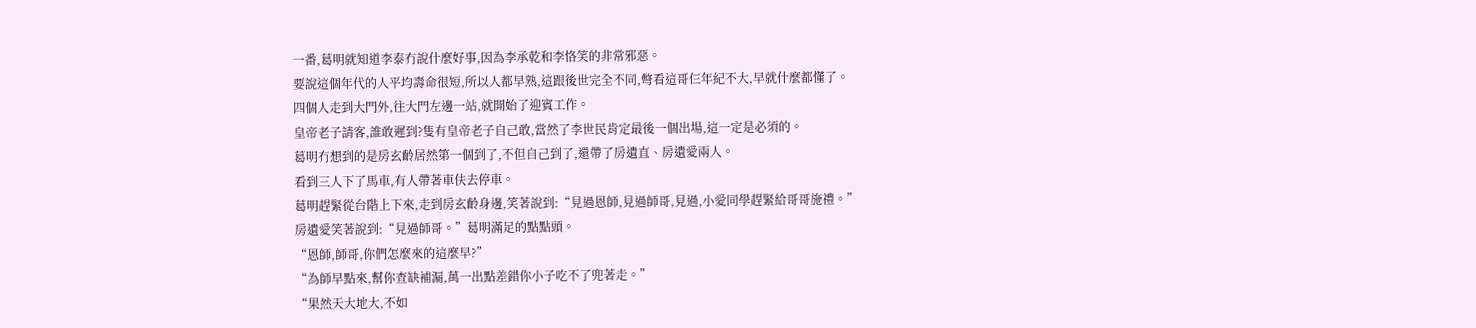一番,葛明就知道李泰冇說什麼好事,因為李承乾和李恪笑的非常邪惡。
要說這個年代的人平均壽命很短,所以人都早熟,這跟後世完全不同,彆看這哥仨年紀不大,早就什麼都懂了。
四個人走到大門外,往大門左邊一站,就開始了迎賓工作。
皇帝老子請客,誰敢遲到?隻有皇帝老子自己敢,當然了李世民肯定最後一個出場,這一定是必須的。
葛明冇想到的是房玄齡居然第一個到了,不但自己到了,還帶了房遺直、房遺愛兩人。
看到三人下了馬車,有人帶著車伕去停車。
葛明趕緊從台階上下來,走到房玄齡身邊,笑著說到:“見過恩師,見過師哥,見過,小愛同學趕緊給哥哥施禮。”
房遺愛笑著說到:“見過師哥。”葛明滿足的點點頭。
“恩師,師哥,你們怎麼來的這麼早?”
“為師早點來,幫你查缺補漏,萬一出點差錯你小子吃不了兜著走。”
“果然天大地大,不如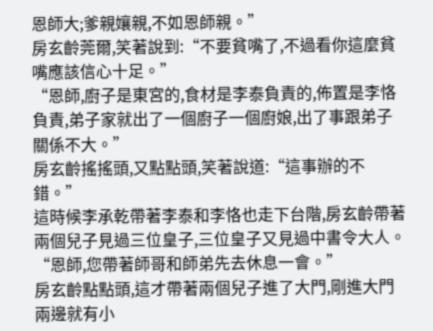恩師大;爹親孃親,不如恩師親。”
房玄齡莞爾,笑著說到:“不要貧嘴了,不過看你這麼貧嘴應該信心十足。”
“恩師,廚子是東宮的,食材是李泰負責的,佈置是李恪負責,弟子家就出了一個廚子一個廚娘,出了事跟弟子關係不大。”
房玄齡搖搖頭,又點點頭,笑著說道:“這事辦的不錯。”
這時候李承乾帶著李泰和李恪也走下台階,房玄齡帶著兩個兒子見過三位皇子,三位皇子又見過中書令大人。
“恩師,您帶著師哥和師弟先去休息一會。”
房玄齡點點頭,這才帶著兩個兒子進了大門,剛進大門兩邊就有小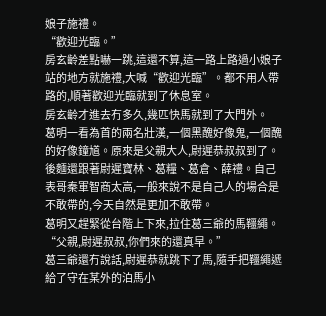娘子施禮。
“歡迎光臨。”
房玄齡差點嚇一跳,這還不算,這一路上路過小娘子站的地方就施禮,大喊“歡迎光臨”。都不用人帶路的,順著歡迎光臨就到了休息室。
房玄齡才進去冇多久,幾匹快馬就到了大門外。
葛明一看為首的兩名壯漢,一個黑醜好像鬼,一個醜的好像鐘馗。原來是父親大人,尉遲恭叔叔到了。後麵還跟著尉遲寶林、葛糧、葛倉、薛禮。自己表哥秦軍智商太高,一般來說不是自己人的場合是不敢帶的,今天自然是更加不敢帶。
葛明又趕緊從台階上下來,拉住葛三爺的馬韁繩。
“父親,尉遲叔叔,你們來的還真早。”
葛三爺還冇說話,尉遲恭就跳下了馬,隨手把韁繩遞給了守在某外的泊馬小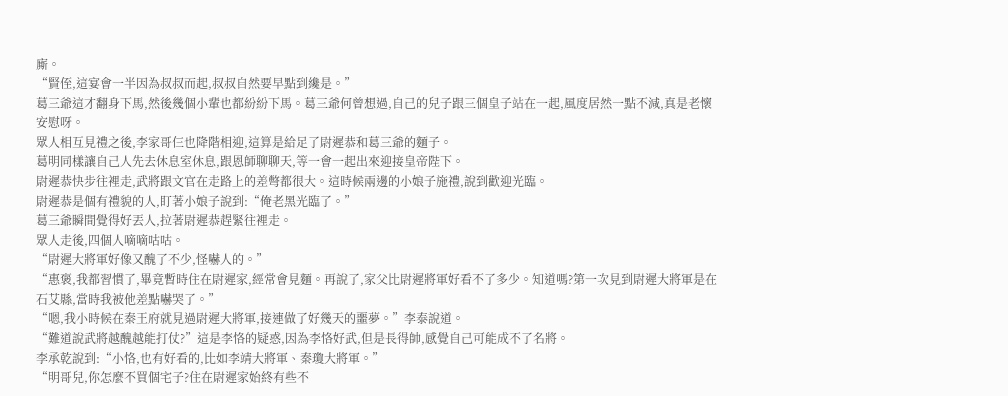廝。
“賢侄,這宴會一半因為叔叔而起,叔叔自然要早點到纔是。”
葛三爺這才翻身下馬,然後幾個小輩也都紛紛下馬。葛三爺何曾想過,自己的兒子跟三個皇子站在一起,風度居然一點不減,真是老懷安慰呀。
眾人相互見禮之後,李家哥仨也降階相迎,這算是給足了尉遲恭和葛三爺的麵子。
葛明同樣讓自己人先去休息室休息,跟恩師聊聊天,等一會一起出來迎接皇帝陛下。
尉遲恭快步往裡走,武將跟文官在走路上的差彆都很大。這時候兩邊的小娘子施禮,說到歡迎光臨。
尉遲恭是個有禮貌的人,盯著小娘子說到:“俺老黑光臨了。”
葛三爺瞬間覺得好丟人,拉著尉遲恭趕緊往裡走。
眾人走後,四個人嘀嘀咕咕。
“尉遲大將軍好像又醜了不少,怪嚇人的。”
“惠褒,我都習慣了,畢竟暫時住在尉遲家,經常會見麵。再說了,家父比尉遲將軍好看不了多少。知道嗎?第一次見到尉遲大將軍是在石艾縣,當時我被他差點嚇哭了。”
“嗯,我小時候在秦王府就見過尉遲大將軍,接連做了好幾天的噩夢。”李泰說道。
“難道說武將越醜越能打仗?”這是李恪的疑惑,因為李恪好武,但是長得帥,感覺自己可能成不了名將。
李承乾說到:“小恪,也有好看的,比如李靖大將軍、秦瓊大將軍。”
“明哥兒,你怎麼不買個宅子?住在尉遲家始終有些不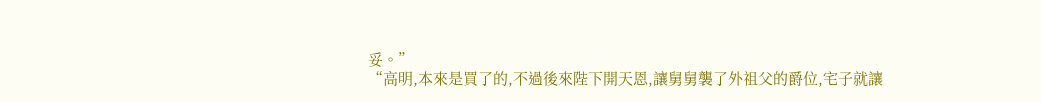妥。”
“高明,本來是買了的,不過後來陛下開天恩,讓舅舅襲了外祖父的爵位,宅子就讓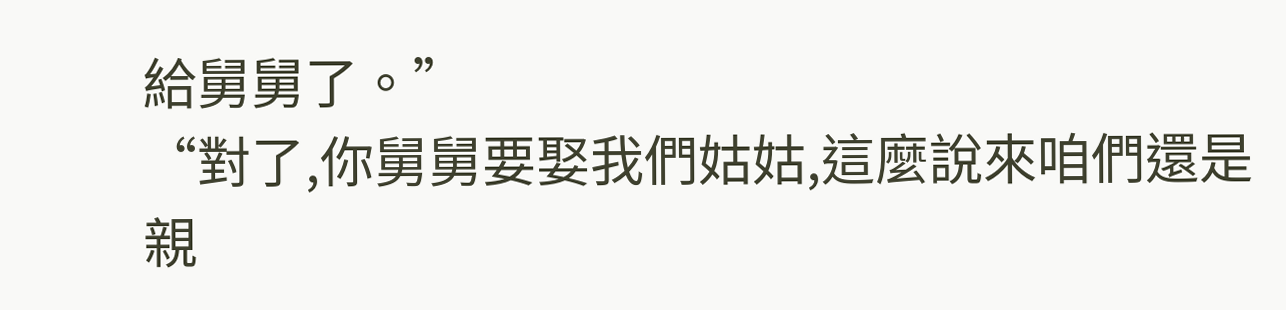給舅舅了。”
“對了,你舅舅要娶我們姑姑,這麼說來咱們還是親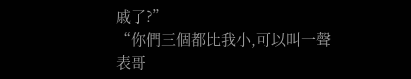戚了?”
“你們三個都比我小,可以叫一聲表哥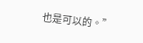也是可以的。”